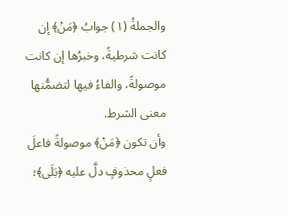والجملةُ (١) جوابُ ﴿مَنْ﴾ إن كانت شرطيةً، وخبرُها إن كانت موصولةً، والفاءُ فيها لتضمُّنها معنى الشرط.
وأن تكون ﴿مَنْ﴾ موصولةً فاعلَ فعلٍ محذوفٍ دلَّ عليه ﴿بَلَى﴾؛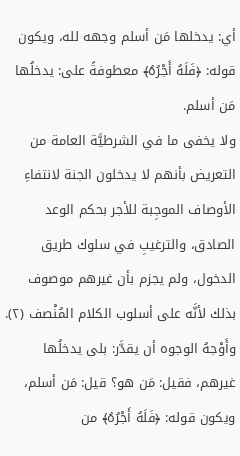أي: يدخلها مَن أسلم وجهه لله، ويكون قوله: ﴿فَلَهُ أَجْرُهُ﴾ معطوفةً على: يدخلُها مَن أسلم.
ولا يخفى ما في الشرطيَّة العامة من التعريض بأنهم لا يدخلون الجنة لانتفاءِ الأوصاف الموجِبة للأجر بحكم الوعد الصادق، والترغيبِ في سلوك طريق الدخول، ولم يجزم بأن غيرهم موصوف بذلك لأنَّه على أسلوب الكلام المُنْصف (٢).
وأَوْجهُ الوجوه أن يقدَّر: بلى يدخلُها غيرهم، فقيل: مَن هو؟ قيل: مَن أسلم، ويكون قوله: ﴿فَلَهُ أَجْرُهُ﴾ من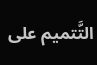التَّتميم على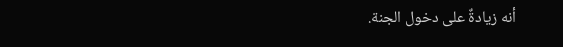أنه زيادةٌ على دخول الجنة.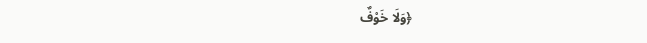﴿وَلَا خَوْفٌ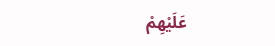عَلَيْهِمْ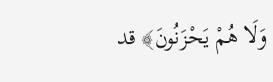وَلَا هُمْ يَحْزَنُونَ﴾ قد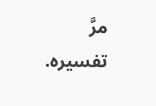مرَّ تفسيره.